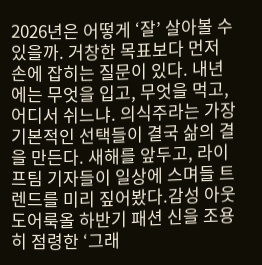2026년은 어떻게 ‘잘’ 살아볼 수 있을까. 거창한 목표보다 먼저 손에 잡히는 질문이 있다. 내년에는 무엇을 입고, 무엇을 먹고, 어디서 쉬느냐. 의식주라는 가장 기본적인 선택들이 결국 삶의 결을 만든다. 새해를 앞두고, 라이프팀 기자들이 일상에 스며들 트렌드를 미리 짚어봤다.감성 아웃도어룩올 하반기 패션 신을 조용히 점령한 ‘그래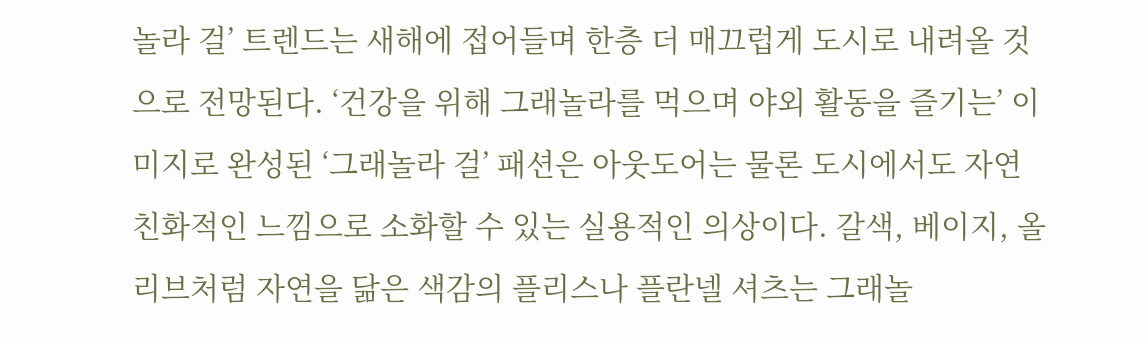놀라 걸’ 트렌드는 새해에 접어들며 한층 더 매끄럽게 도시로 내려올 것으로 전망된다. ‘건강을 위해 그래놀라를 먹으며 야외 활동을 즐기는’ 이미지로 완성된 ‘그래놀라 걸’ 패션은 아웃도어는 물론 도시에서도 자연 친화적인 느낌으로 소화할 수 있는 실용적인 의상이다. 갈색, 베이지, 올리브처럼 자연을 닮은 색감의 플리스나 플란넬 셔츠는 그래놀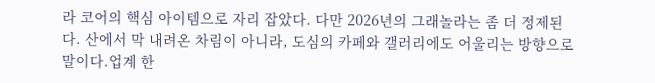라 코어의 핵심 아이템으로 자리 잡았다. 다만 2026년의 그래놀라는 좀 더 정제된다. 산에서 막 내려온 차림이 아니라, 도심의 카페와 갤러리에도 어울리는 방향으로 말이다.업계 한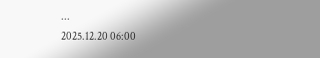...
2025.12.20 06:00